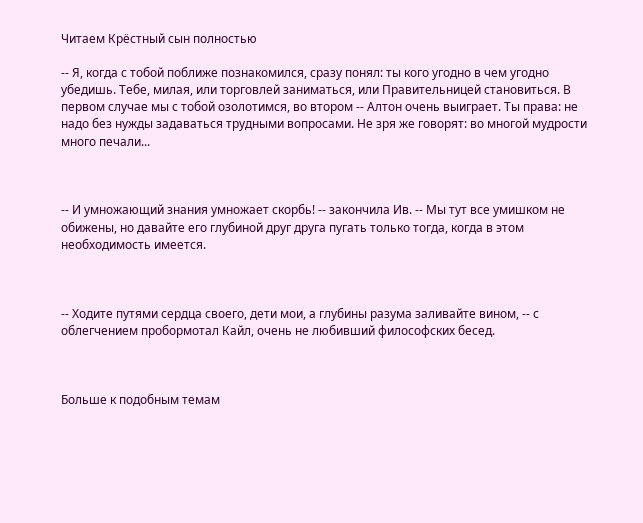Читаем Крёстный сын полностью

-- Я, когда с тобой поближе познакомился, сразу понял: ты кого угодно в чем угодно убедишь. Тебе, милая, или торговлей заниматься, или Правительницей становиться. В первом случае мы с тобой озолотимся, во втором -- Алтон очень выиграет. Ты права: не надо без нужды задаваться трудными вопросами. Не зря же говорят: во многой мудрости много печали...



-- И умножающий знания умножает скорбь! -- закончила Ив. -- Мы тут все умишком не обижены, но давайте его глубиной друг друга пугать только тогда, когда в этом необходимость имеется.



-- Ходите путями сердца своего, дети мои, а глубины разума заливайте вином, -- с облегчением пробормотал Кайл, очень не любивший философских бесед.



Больше к подобным темам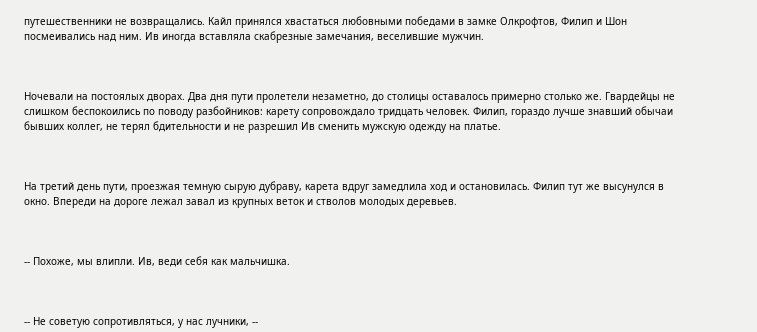путешественники не возвращались. Кайл принялся хвастаться любовными победами в замке Олкрофтов, Филип и Шон посмеивались над ним. Ив иногда вставляла скабрезные замечания, веселившие мужчин.



Ночевали на постоялых дворах. Два дня пути пролетели незаметно, до столицы оставалось примерно столько же. Гвардейцы не слишком беспокоились по поводу разбойников: карету сопровождало тридцать человек. Филип, гораздо лучше знавший обычаи бывших коллег, не терял бдительности и не разрешил Ив сменить мужскую одежду на платье.



На третий день пути, проезжая темную сырую дубраву, карета вдруг замедлила ход и остановилась. Филип тут же высунулся в окно. Впереди на дороге лежал завал из крупных веток и стволов молодых деревьев.



-- Похоже, мы влипли. Ив, веди себя как мальчишка.



-- Не советую сопротивляться, у нас лучники, --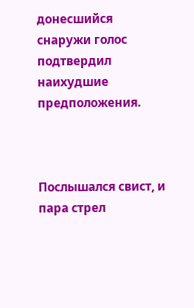донесшийся снаружи голос подтвердил наихудшие предположения.



Послышался свист, и пара стрел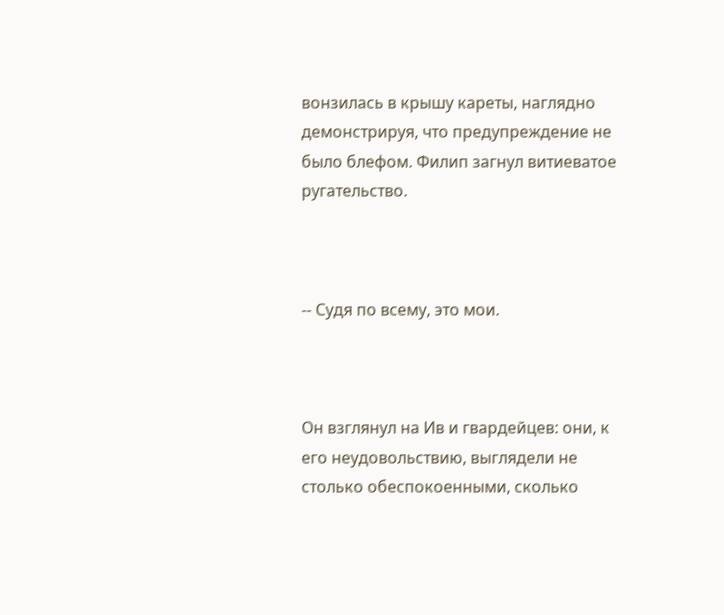вонзилась в крышу кареты, наглядно демонстрируя, что предупреждение не было блефом. Филип загнул витиеватое ругательство.



-- Судя по всему, это мои.



Он взглянул на Ив и гвардейцев: они, к его неудовольствию, выглядели не столько обеспокоенными, сколько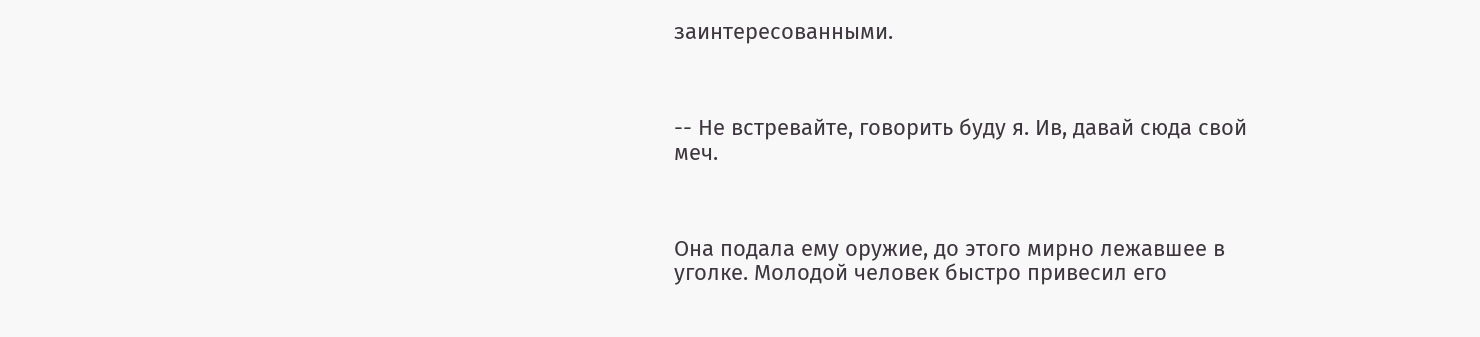заинтересованными.



-- Не встревайте, говорить буду я. Ив, давай сюда свой меч.



Она подала ему оружие, до этого мирно лежавшее в уголке. Молодой человек быстро привесил его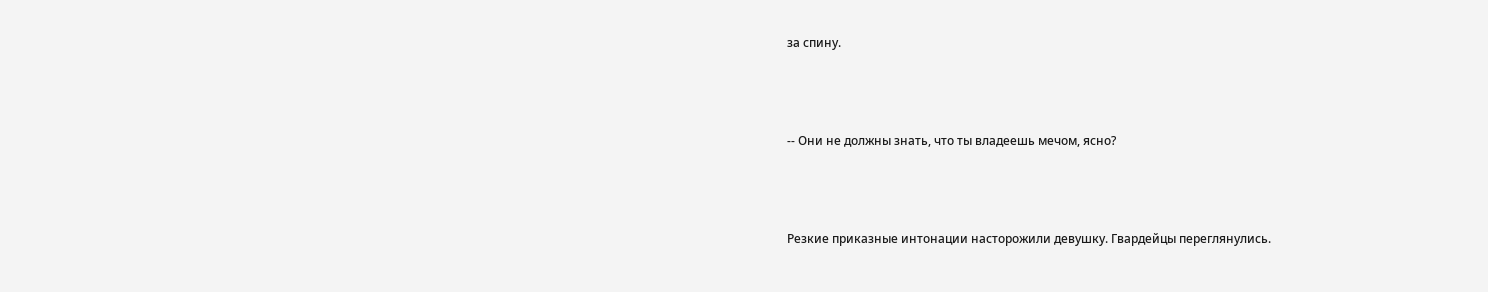за спину.



-- Они не должны знать, что ты владеешь мечом, ясно?



Резкие приказные интонации насторожили девушку. Гвардейцы переглянулись.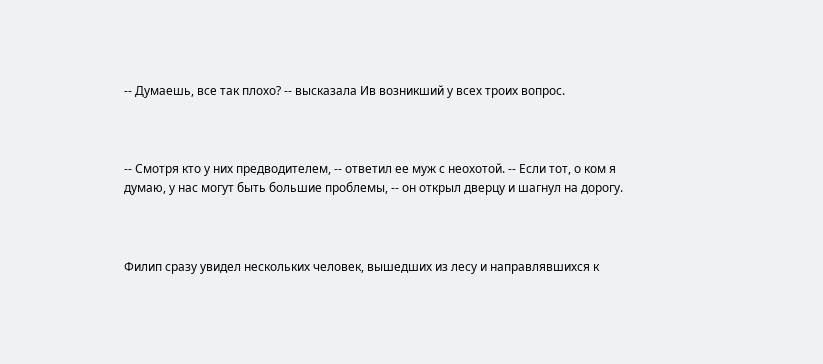-- Думаешь, все так плохо? -- высказала Ив возникший у всех троих вопрос.



-- Смотря кто у них предводителем, -- ответил ее муж с неохотой. -- Если тот, о ком я думаю, у нас могут быть большие проблемы, -- он открыл дверцу и шагнул на дорогу.



Филип сразу увидел нескольких человек, вышедших из лесу и направлявшихся к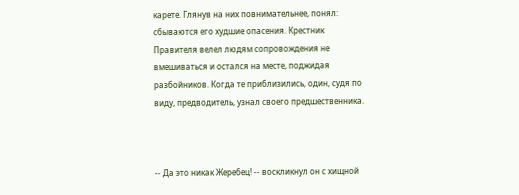карете. Глянув на них повнимательнее, понял: сбываются его худшие опасения. Крестник Правителя велел людям сопровождения не вмешиваться и остался на месте, поджидая разбойников. Когда те приблизились, один, судя по виду, предводитель, узнал своего предшественника.



-- Да это никак Жеребец! -- воскликнул он с хищной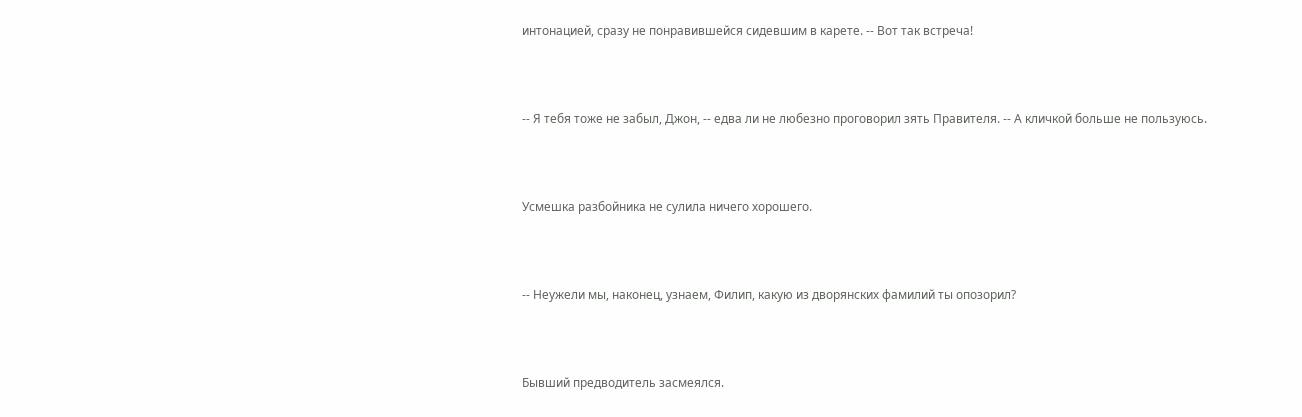интонацией, сразу не понравившейся сидевшим в карете. -- Вот так встреча!



-- Я тебя тоже не забыл, Джон, -- едва ли не любезно проговорил зять Правителя. -- А кличкой больше не пользуюсь.



Усмешка разбойника не сулила ничего хорошего.



-- Неужели мы, наконец, узнаем, Филип, какую из дворянских фамилий ты опозорил?



Бывший предводитель засмеялся.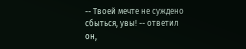-- Твоей мечте не суждено сбыться, увы! -- ответил он,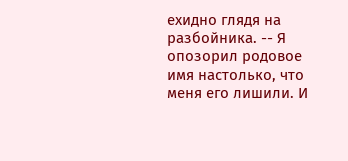ехидно глядя на разбойника. -- Я опозорил родовое имя настолько, что меня его лишили. И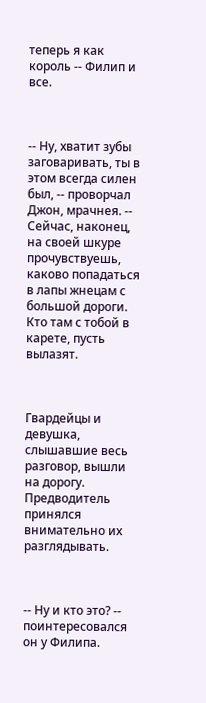теперь я как король -- Филип и все.



-- Ну, хватит зубы заговаривать, ты в этом всегда силен был, -- проворчал Джон, мрачнея. -- Сейчас, наконец, на своей шкуре прочувствуешь, каково попадаться в лапы жнецам с большой дороги. Кто там с тобой в карете, пусть вылазят.



Гвардейцы и девушка, слышавшие весь разговор, вышли на дорогу. Предводитель принялся внимательно их разглядывать.



-- Ну и кто это? -- поинтересовался он у Филипа.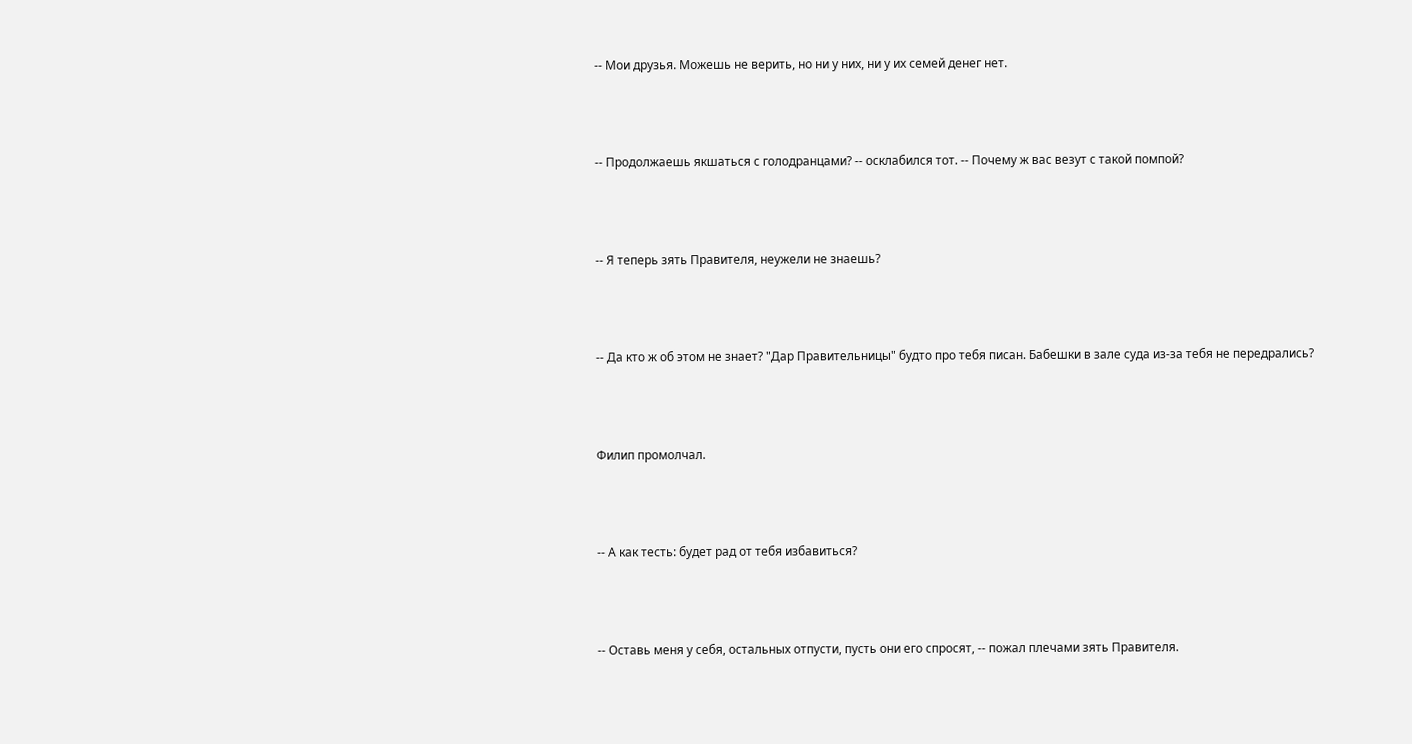-- Мои друзья. Можешь не верить, но ни у них, ни у их семей денег нет.



-- Продолжаешь якшаться с голодранцами? -- осклабился тот. -- Почему ж вас везут с такой помпой?



-- Я теперь зять Правителя, неужели не знаешь?



-- Да кто ж об этом не знает? "Дар Правительницы" будто про тебя писан. Бабешки в зале суда из-за тебя не передрались?



Филип промолчал.



-- А как тесть: будет рад от тебя избавиться?



-- Оставь меня у себя, остальных отпусти, пусть они его спросят, -- пожал плечами зять Правителя.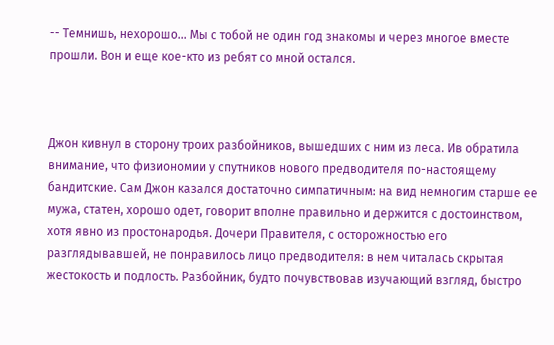-- Темнишь, нехорошо... Мы с тобой не один год знакомы и через многое вместе прошли. Вон и еще кое-кто из ребят со мной остался.



Джон кивнул в сторону троих разбойников, вышедших с ним из леса. Ив обратила внимание, что физиономии у спутников нового предводителя по-настоящему бандитские. Сам Джон казался достаточно симпатичным: на вид немногим старше ее мужа, статен, хорошо одет, говорит вполне правильно и держится с достоинством, хотя явно из простонародья. Дочери Правителя, с осторожностью его разглядывавшей, не понравилось лицо предводителя: в нем читалась скрытая жестокость и подлость. Разбойник, будто почувствовав изучающий взгляд, быстро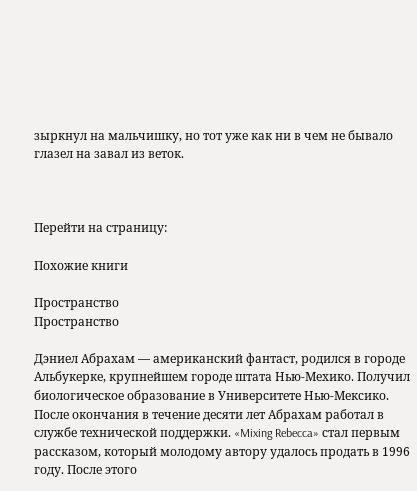зыркнул на мальчишку, но тот уже как ни в чем не бывало глазел на завал из веток.



Перейти на страницу:

Похожие книги

Пространство
Пространство

Дэниел Абрахам — американский фантаст, родился в городе Альбукерке, крупнейшем городе штата Нью-Мехико. Получил биологическое образование в Университете Нью-Мексико. После окончания в течение десяти лет Абрахам работал в службе технической поддержки. «Mixing Rebecca» стал первым рассказом, который молодому автору удалось продать в 1996 году. После этого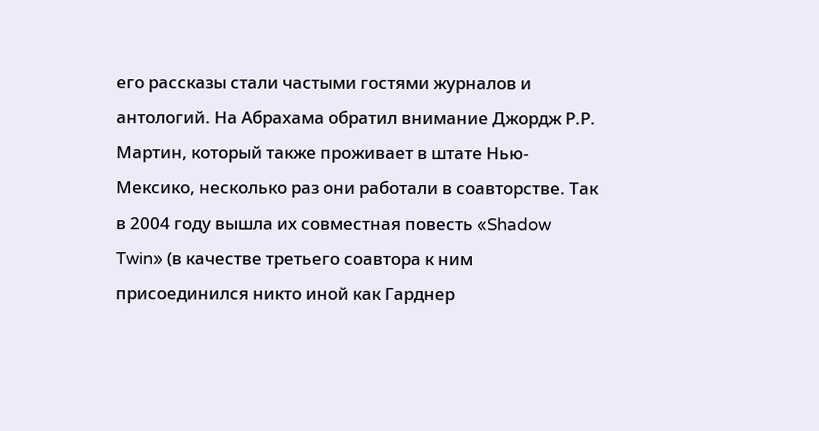его рассказы стали частыми гостями журналов и антологий. На Абрахама обратил внимание Джордж Р.Р. Мартин, который также проживает в штате Нью-Мексико, несколько раз они работали в соавторстве. Так в 2004 году вышла их совместная повесть «Shadow Twin» (в качестве третьего соавтора к ним присоединился никто иной как Гарднер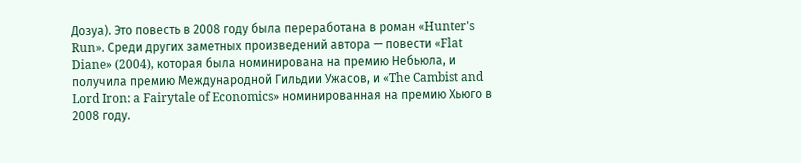Дозуа). Это повесть в 2008 году была переработана в роман «Hunter's Run». Среди других заметных произведений автора — повести «Flat Diane» (2004), которая была номинирована на премию Небьюла, и получила премию Международной Гильдии Ужасов, и «The Cambist and Lord Iron: a Fairytale of Economics» номинированная на премию Хьюго в 2008 году.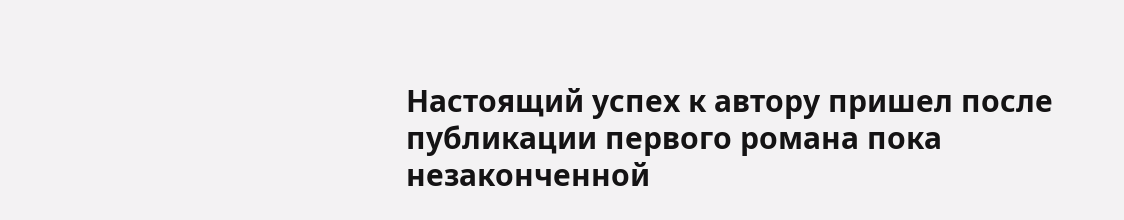Настоящий успех к автору пришел после публикации первого романа пока незаконченной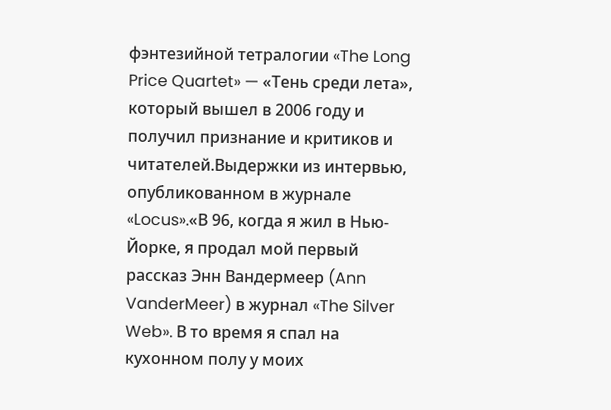фэнтезийной тетралогии «The Long Price Quartet» — «Тень среди лета», который вышел в 2006 году и получил признание и критиков и читателей.Выдержки из интервью, опубликованном в журнале «Locus».«В 96, когда я жил в Нью-Йорке, я продал мой первый рассказ Энн Вандермеер (Ann VanderMeer) в журнал «The Silver Web». В то время я спал на кухонном полу у моих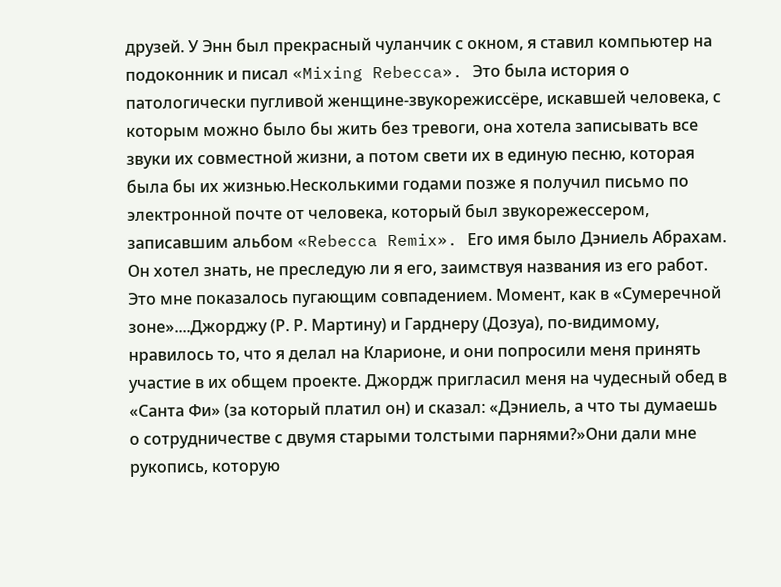друзей. У Энн был прекрасный чуланчик с окном, я ставил компьютер на подоконник и писал «Mixing Rebecca». Это была история о патологически пугливой женщине-звукорежиссёре, искавшей человека, с которым можно было бы жить без тревоги, она хотела записывать все звуки их совместной жизни, а потом свети их в единую песню, которая была бы их жизнью.Несколькими годами позже я получил письмо по электронной почте от человека, который был звукорежессером, записавшим альбом «Rebecca Remix». Его имя было Дэниель Абрахам. Он хотел знать, не преследую ли я его, заимствуя названия из его работ. Это мне показалось пугающим совпадением. Момент, как в «Сумеречной зоне»....Джорджу (Р. Р. Мартину) и Гарднеру (Дозуа), по-видимому, нравилось то, что я делал на Кларионе, и они попросили меня принять участие в их общем проекте. Джордж пригласил меня на чудесный обед в «Санта Фи» (за который платил он) и сказал: «Дэниель, а что ты думаешь о сотрудничестве с двумя старыми толстыми парнями?»Они дали мне рукопись, которую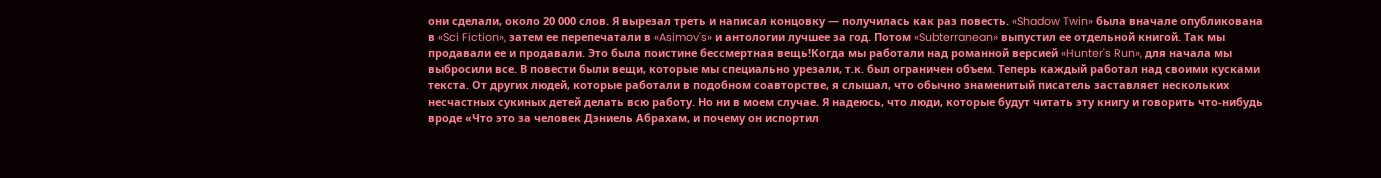они сделали, около 20 000 слов. Я вырезал треть и написал концовку — получилась как раз повесть. «Shadow Twin» была вначале опубликована в «Sci Fiction», затем ее перепечатали в «Asimov's» и антологии лучшее за год. Потом «Subterranean» выпустил ее отдельной книгой. Так мы продавали ее и продавали. Это была поистине бессмертная вещь!Когда мы работали над романной версией «Hunter's Run», для начала мы выбросили все. В повести были вещи, которые мы специально урезали, т.к. был ограничен объем. Теперь каждый работал над своими кусками текста. От других людей, которые работали в подобном соавторстве, я слышал, что обычно знаменитый писатель заставляет нескольких несчастных сукиных детей делать всю работу. Но ни в моем случае. Я надеюсь, что люди, которые будут читать эту книгу и говорить что-нибудь вроде «Что это за человек Дэниель Абрахам, и почему он испортил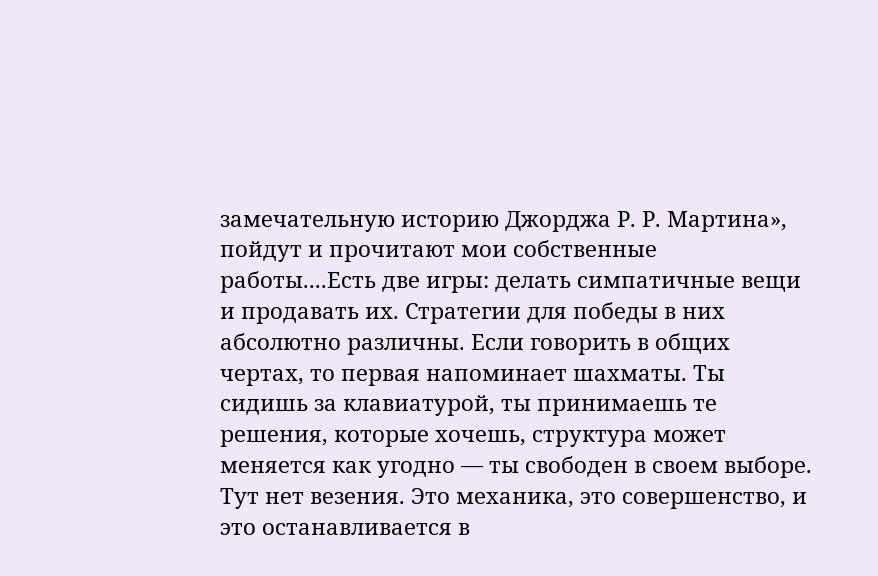замечательную историю Джорджа Р. Р. Мартина», пойдут и прочитают мои собственные работы....Есть две игры: делать симпатичные вещи и продавать их. Стратегии для победы в них абсолютно различны. Если говорить в общих чертах, то первая напоминает шахматы. Ты сидишь за клавиатурой, ты принимаешь те решения, которые хочешь, структура может меняется как угодно — ты свободен в своем выборе. Тут нет везения. Это механика, это совершенство, и это останавливается в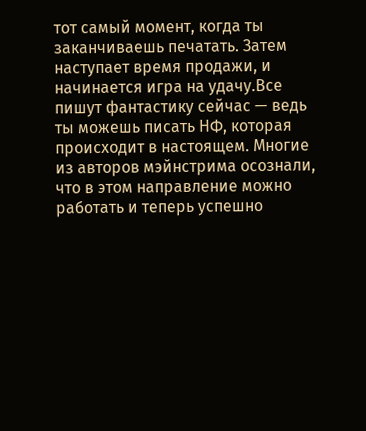тот самый момент, когда ты заканчиваешь печатать. Затем наступает время продажи, и начинается игра на удачу.Все пишут фантастику сейчас — ведь ты можешь писать НФ, которая происходит в настоящем. Многие из авторов мэйнстрима осознали, что в этом направление можно работать и теперь успешно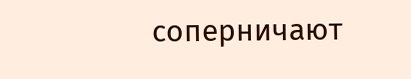соперничают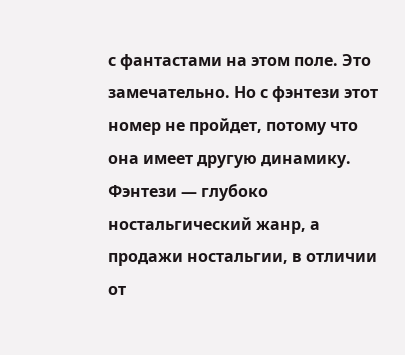с фантастами на этом поле. Это замечательно. Но с фэнтези этот номер не пройдет, потому что она имеет другую динамику. Фэнтези — глубоко ностальгический жанр, а продажи ностальгии, в отличии от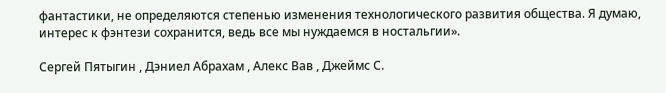фантастики, не определяются степенью изменения технологического развития общества. Я думаю, интерес к фэнтези сохранится, ведь все мы нуждаемся в ностальгии».

Сергей Пятыгин , Дэниел Абрахам , Алекс Вав , Джеймс С.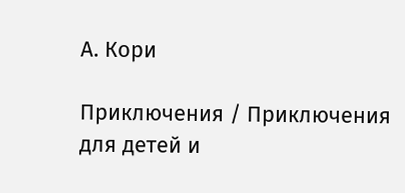А. Кори

Приключения / Приключения для детей и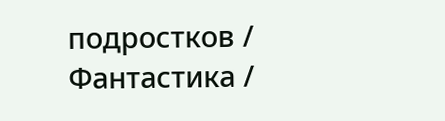подростков / Фантастика /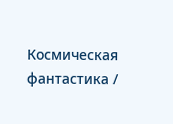Космическая фантастика /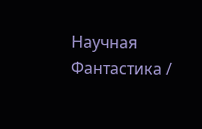Научная Фантастика /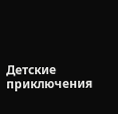Детские приключения